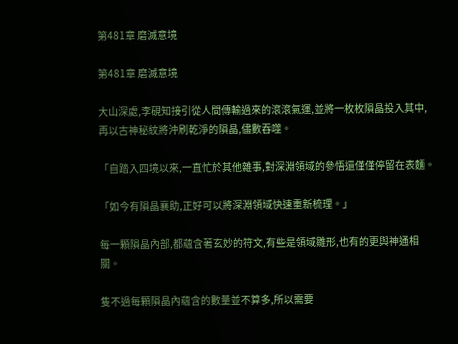第481章 磨滅意境

第481章 磨滅意境

大山深處,李硯知接引從人間傳輸過來的滾滾氣運,並將一枚枚隕晶投入其中,再以古神秘紋將沖刷乾淨的隕晶,儘數吞噬。

「自踏入四境以來,一直忙於其他雜事,對深淵領域的參悟還僅僅停留在表麵。

「如今有隕晶襄助,正好可以將深淵領域快速重新梳理。」

每一顆隕晶內部,都蘊含著玄妙的符文,有些是領域雛形,也有的更與神通相關。

隻不過每顆隕晶內蘊含的數量並不算多,所以需要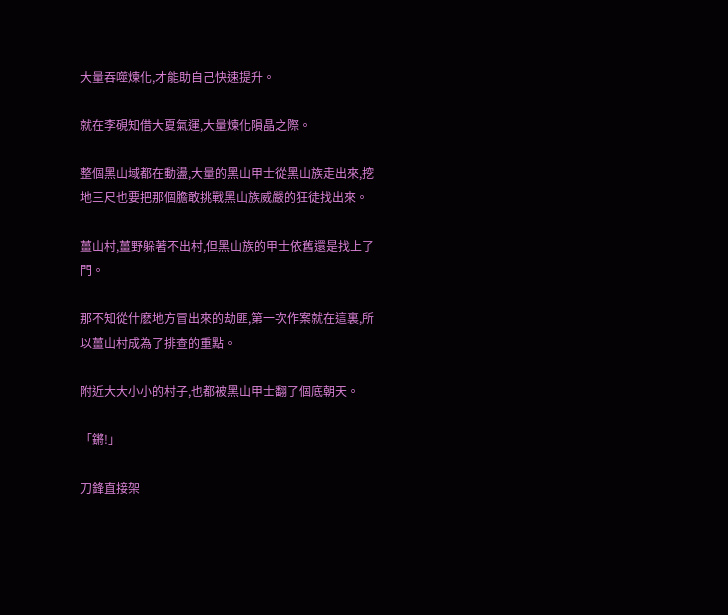大量吞噬煉化,才能助自己快速提升。

就在李硯知借大夏氣運,大量煉化隕晶之際。

整個黑山域都在動盪,大量的黑山甲士從黑山族走出來,挖地三尺也要把那個膽敢挑戰黑山族威嚴的狂徒找出來。

薑山村,薑野躲著不出村,但黑山族的甲士依舊還是找上了門。

那不知從什麽地方冒出來的劫匪,第一次作案就在這裏,所以薑山村成為了排查的重點。

附近大大小小的村子,也都被黑山甲士翻了個底朝天。

「鏘!」

刀鋒直接架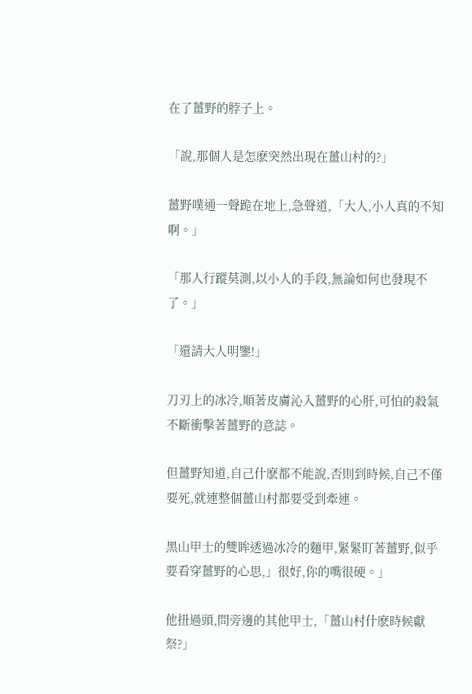在了薑野的脖子上。

「說,那個人是怎麽突然出現在薑山村的?」

薑野噗通一聲跪在地上,急聲道,「大人,小人真的不知啊。」

「那人行蹤莫測,以小人的手段,無論如何也發現不了。」

「還請大人明鑒!」

刀刃上的冰冷,順著皮膚沁入薑野的心肝,可怕的殺氣不斷衝擊著薑野的意誌。

但薑野知道,自己什麽都不能說,否則到時候,自己不僅要死,就連整個薑山村都要受到牽連。

黑山甲士的雙眸透過冰冷的麵甲,緊緊盯著薑野,似乎要看穿薑野的心思,」很好,你的嘴很硬。」

他扭過頭,問旁邊的其他甲士,「薑山村什麽時候獻祭?」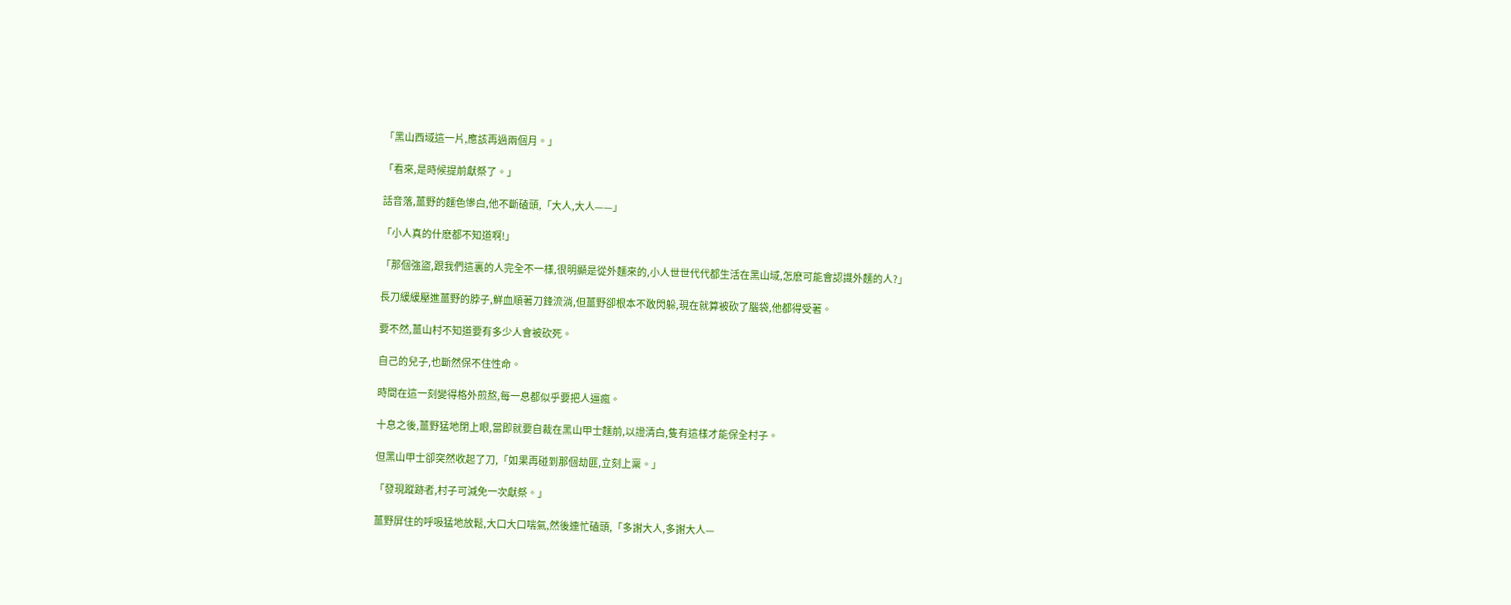「黑山西域這一片,應該再過兩個月。」

「看來,是時候提前獻祭了。」

話音落,薑野的麵色慘白,他不斷磕頭,「大人,大人——」

「小人真的什麽都不知道啊!」

「那個強盜,跟我們這裏的人完全不一樣,很明顯是從外麵來的,小人世世代代都生活在黑山域,怎麽可能會認識外麵的人?」

長刀緩緩壓進薑野的脖子,鮮血順著刀鋒流淌,但薑野卻根本不敢閃躲,現在就算被砍了腦袋,他都得受著。

要不然,薑山村不知道要有多少人會被砍死。

自己的兒子,也斷然保不住性命。

時間在這一刻變得格外煎熬,每一息都似乎要把人逼瘋。

十息之後,薑野猛地閉上眼,當即就要自裁在黑山甲士麵前,以證清白,隻有這樣才能保全村子。

但黑山甲士卻突然收起了刀,「如果再碰到那個劫匪,立刻上稟。」

「發現蹤跡者,村子可減免一次獻祭。」

薑野屏住的呼吸猛地放鬆,大口大口喘氣,然後連忙磕頭,「多謝大人,多謝大人—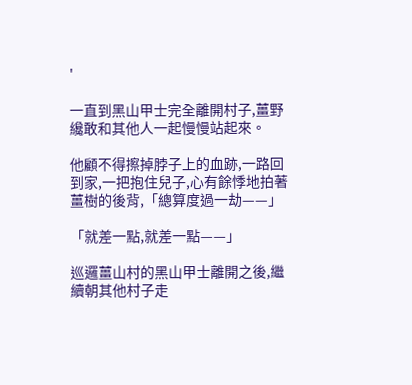'

一直到黑山甲士完全離開村子,薑野纔敢和其他人一起慢慢站起來。

他顧不得擦掉脖子上的血跡,一路回到家,一把抱住兒子,心有餘悸地拍著薑樹的後背,「總算度過一劫——」

「就差一點,就差一點——」

巡邏薑山村的黑山甲士離開之後,繼續朝其他村子走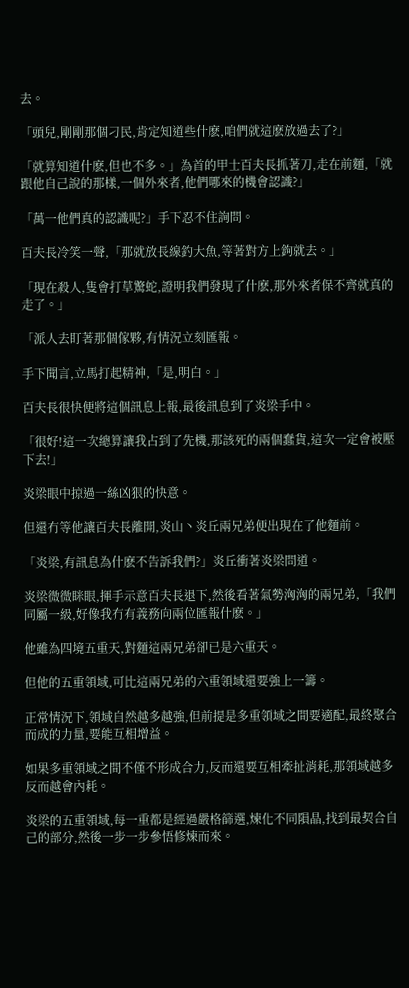去。

「頭兒,剛剛那個刁民,肯定知道些什麽,咱們就這麽放過去了?」

「就算知道什麽,但也不多。」為首的甲士百夫長抓著刀,走在前麵,「就跟他自己說的那樣,一個外來者,他們哪來的機會認識?」

「萬一他們真的認識呢?」手下忍不住詢問。

百夫長冷笑一聲,「那就放長線釣大魚,等著對方上鉤就去。」

「現在殺人,隻會打草驚蛇,證明我們發現了什麽,那外來者保不齊就真的走了。」

「派人去盯著那個傢夥,有情況立刻匯報。

手下聞言,立馬打起精神,「是,明白。」

百夫長很快便將這個訊息上報,最後訊息到了炎梁手中。

「很好!這一次總算讓我占到了先機,那該死的兩個蠢貨,這次一定會被壓下去!」

炎梁眼中掠過一絲凶狠的快意。

但還冇等他讓百夫長離開,炎山丶炎丘兩兄弟便出現在了他麵前。

「炎梁,有訊息為什麽不告訴我們?」炎丘衝著炎梁問道。

炎梁微微眯眼,揮手示意百夫長退下,然後看著氣勢洶洶的兩兄弟,「我們同屬一級,好像我冇有義務向兩位匯報什麽。」

他雖為四境五重天,對麵這兩兄弟卻已是六重天。

但他的五重領域,可比這兩兄弟的六重領域還要強上一籌。

正常情況下,領域自然越多越強,但前提是多重領域之間要適配,最終聚合而成的力量,要能互相增益。

如果多重領域之間不僅不形成合力,反而還要互相牽扯消耗,那領域越多反而越會內耗。

炎梁的五重領域,每一重都是經過嚴格篩選,煉化不同隕晶,找到最契合自己的部分,然後一步一步參悟修煉而來。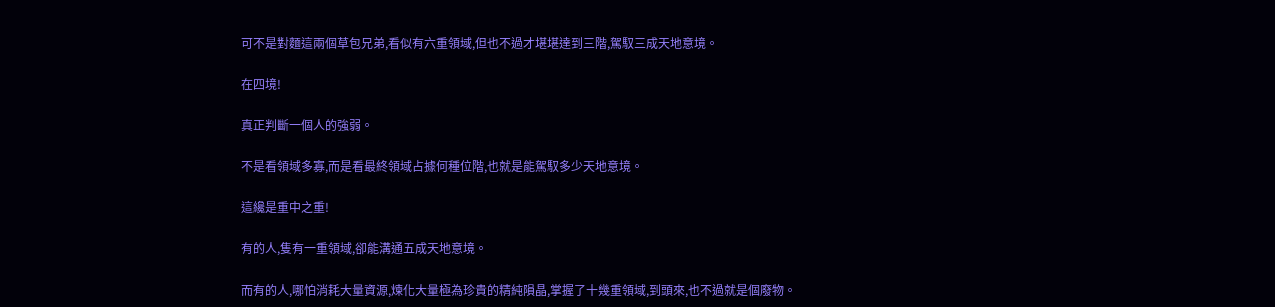可不是對麵這兩個草包兄弟,看似有六重領域,但也不過才堪堪達到三階,駕馭三成天地意境。

在四境!

真正判斷一個人的強弱。

不是看領域多寡,而是看最終領域占據何種位階,也就是能駕馭多少天地意境。

這纔是重中之重!

有的人,隻有一重領域,卻能溝通五成天地意境。

而有的人,哪怕消耗大量資源,煉化大量極為珍貴的精純隕晶,掌握了十幾重領域,到頭來,也不過就是個廢物。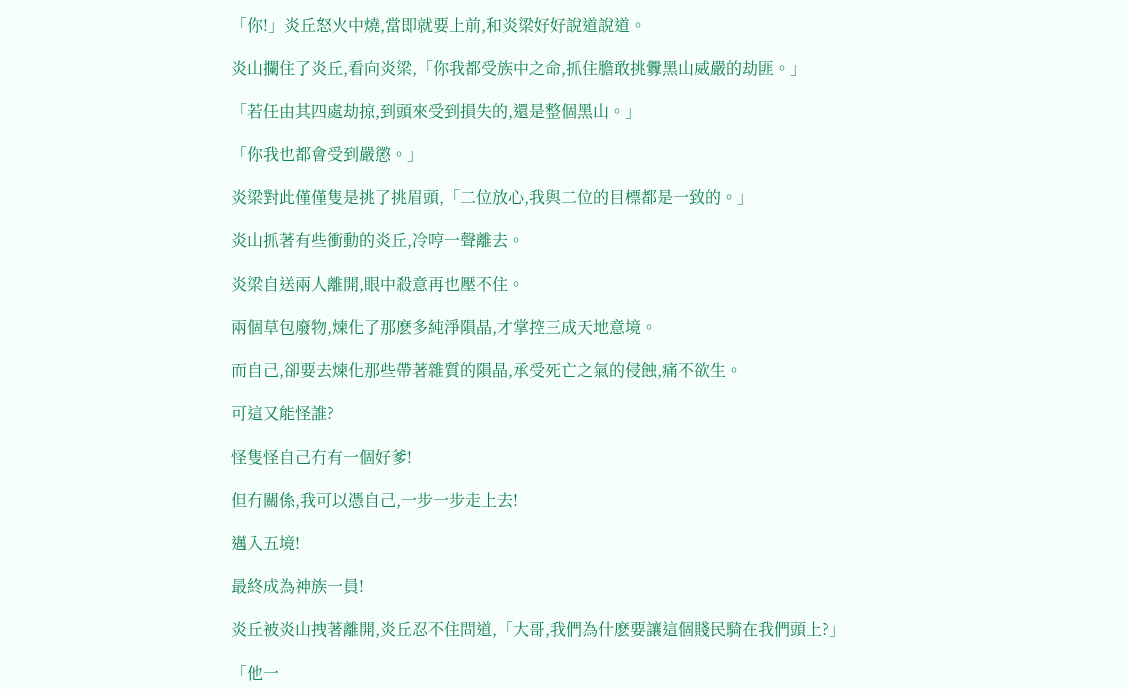「你!」炎丘怒火中燒,當即就要上前,和炎梁好好說道說道。

炎山攔住了炎丘,看向炎梁,「你我都受族中之命,抓住膽敢挑釁黑山威嚴的劫匪。」

「若任由其四處劫掠,到頭來受到損失的,還是整個黑山。」

「你我也都會受到嚴懲。」

炎梁對此僅僅隻是挑了挑眉頭,「二位放心,我與二位的目標都是一致的。」

炎山抓著有些衝動的炎丘,冷哼一聲離去。

炎梁自送兩人離開,眼中殺意再也壓不住。

兩個草包廢物,煉化了那麽多純淨隕晶,才掌控三成天地意境。

而自己,卻要去煉化那些帶著雜質的隕晶,承受死亡之氣的侵蝕,痛不欲生。

可這又能怪誰?

怪隻怪自己冇有一個好爹!

但冇關係,我可以憑自己,一步一步走上去!

邁入五境!

最終成為神族一員!

炎丘被炎山拽著離開,炎丘忍不住問道,「大哥,我們為什麽要讓這個賤民騎在我們頭上?」

「他一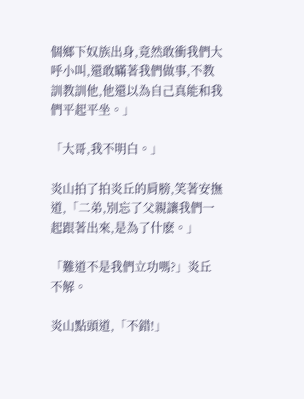個鄉下奴族出身,竟然敢衝我們大呼小叫,還敢瞞著我們做事,不教訓教訓他,他還以為自己真能和我們平起平坐。」

「大哥,我不明白。」

炎山拍了拍炎丘的肩膀,笑著安撫道,「二弟,別忘了父親讓我們一起跟著出來,是為了什麽。」

「難道不是我們立功嗎?」炎丘不解。

炎山點頭道,「不錯!」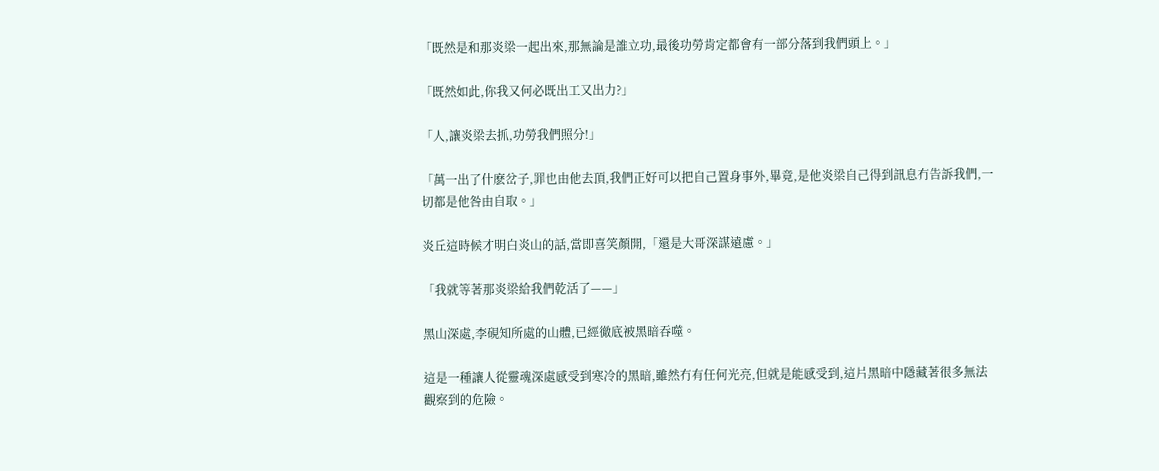「既然是和那炎梁一起出來,那無論是誰立功,最後功勞肯定都會有一部分落到我們頭上。」

「既然如此,你我又何必既出工又出力?」

「人,讓炎梁去抓,功勞我們照分!」

「萬一出了什麽岔子,罪也由他去頂,我們正好可以把自己置身事外,畢竟,是他炎梁自己得到訊息冇告訴我們,一切都是他咎由自取。」

炎丘這時候才明白炎山的話,當即喜笑顏開,「還是大哥深謀遠慮。」

「我就等著那炎梁給我們乾活了——」

黑山深處,李硯知所處的山體,已經徹底被黑暗吞噬。

這是一種讓人從靈魂深處感受到寒冷的黑暗,雖然冇有任何光亮,但就是能感受到,這片黑暗中隱藏著很多無法觀察到的危險。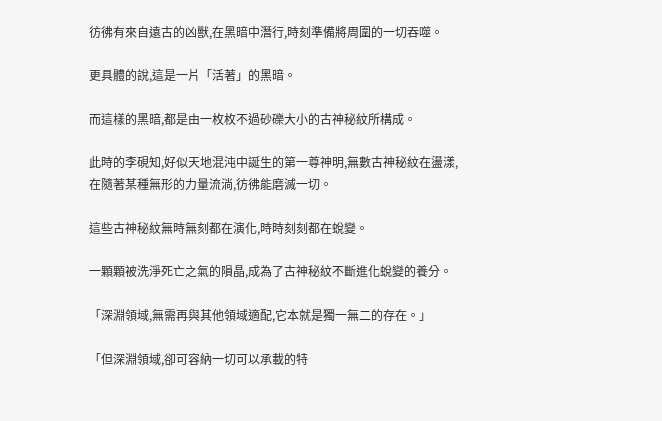彷彿有來自遠古的凶獸,在黑暗中潛行,時刻準備將周圍的一切吞噬。

更具體的說,這是一片「活著」的黑暗。

而這樣的黑暗,都是由一枚枚不過砂礫大小的古神秘紋所構成。

此時的李硯知,好似天地混沌中誕生的第一尊神明,無數古神秘紋在盪漾,在隨著某種無形的力量流淌,彷彿能磨滅一切。

這些古神秘紋無時無刻都在演化,時時刻刻都在蛻變。

一顆顆被洗淨死亡之氣的隕晶,成為了古神秘紋不斷進化蛻變的養分。

「深淵領域,無需再與其他領域適配,它本就是獨一無二的存在。」

「但深淵領域,卻可容納一切可以承載的特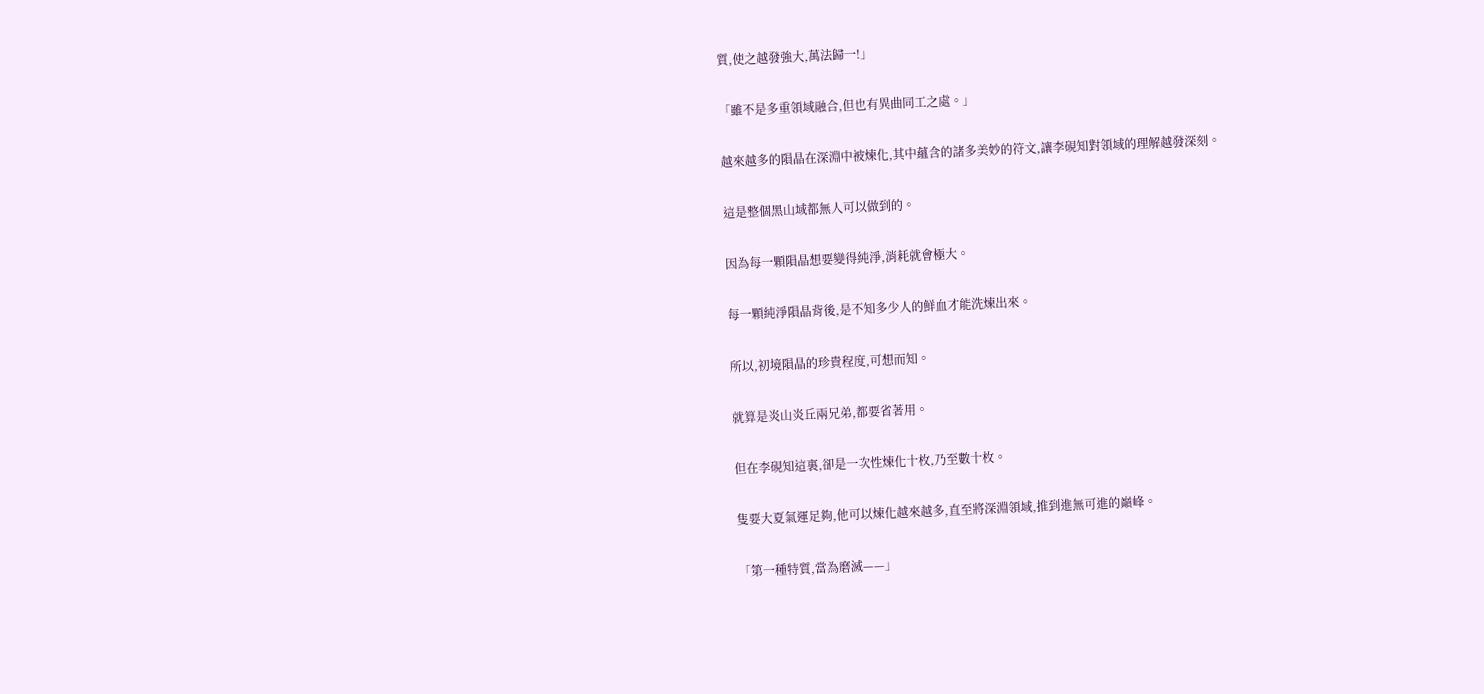質,使之越發強大,萬法歸一!」

「雖不是多重領域融合,但也有異曲同工之處。」

越來越多的隕晶在深淵中被煉化,其中蘊含的諸多美妙的符文,讓李硯知對領域的理解越發深刻。

這是整個黑山域都無人可以做到的。

因為每一顆隕晶想要變得純淨,消耗就會極大。

每一顆純淨隕晶背後,是不知多少人的鮮血才能洗煉出來。

所以,初境隕晶的珍貴程度,可想而知。

就算是炎山炎丘兩兄弟,都要省著用。

但在李硯知這裏,卻是一次性煉化十枚,乃至數十枚。

隻要大夏氣運足夠,他可以煉化越來越多,直至將深淵領域,推到進無可進的巔峰。

「第一種特質,當為磨滅——」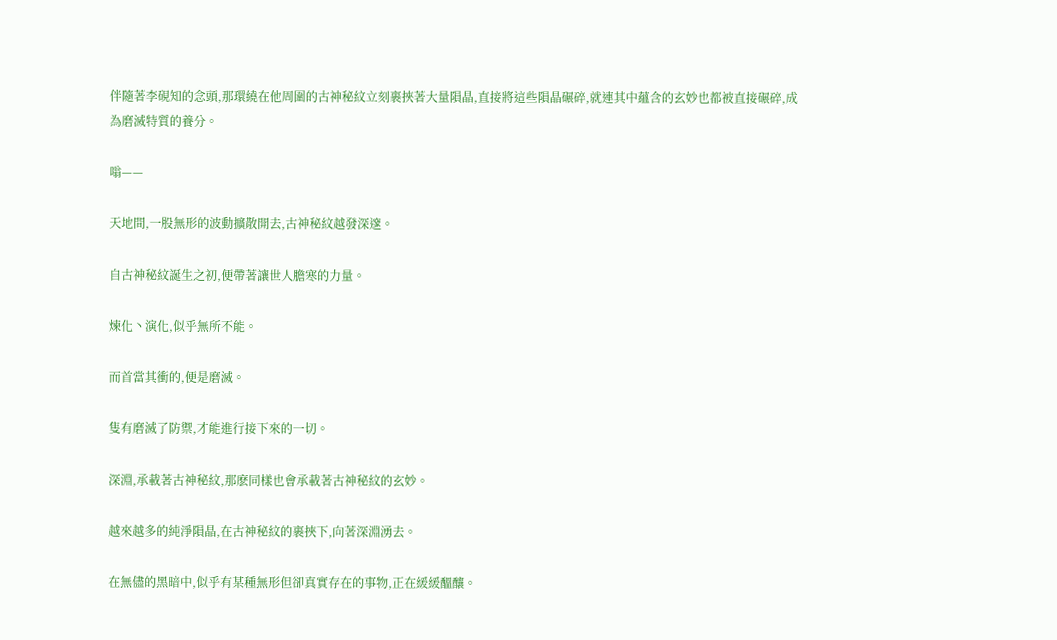伴隨著李硯知的念頭,那環繞在他周圍的古神秘紋立刻裹挾著大量隕晶,直接將這些隕晶碾碎,就連其中蘊含的玄妙也都被直接碾碎,成為磨滅特質的養分。

嗡——

天地間,一股無形的波動擴散開去,古神秘紋越發深邃。

自古神秘紋誕生之初,便帶著讓世人膽寒的力量。

煉化丶演化,似乎無所不能。

而首當其衝的,便是磨滅。

隻有磨滅了防禦,才能進行接下來的一切。

深淵,承載著古神秘紋,那麽同樣也會承載著古神秘紋的玄妙。

越來越多的純淨隕晶,在古神秘紋的裹挾下,向著深淵湧去。

在無儘的黑暗中,似乎有某種無形但卻真實存在的事物,正在緩緩醞釀。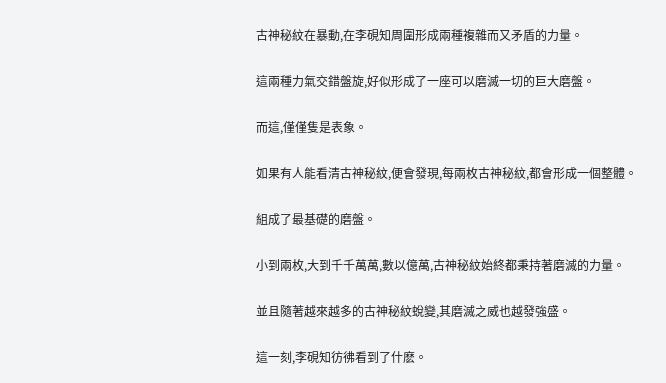古神秘紋在暴動,在李硯知周圍形成兩種複雜而又矛盾的力量。

這兩種力氣交錯盤旋,好似形成了一座可以磨滅一切的巨大磨盤。

而這,僅僅隻是表象。

如果有人能看清古神秘紋,便會發現,每兩枚古神秘紋,都會形成一個整體。

組成了最基礎的磨盤。

小到兩枚,大到千千萬萬,數以億萬,古神秘紋始終都秉持著磨滅的力量。

並且隨著越來越多的古神秘紋蛻變,其磨滅之威也越發強盛。

這一刻,李硯知彷彿看到了什麽。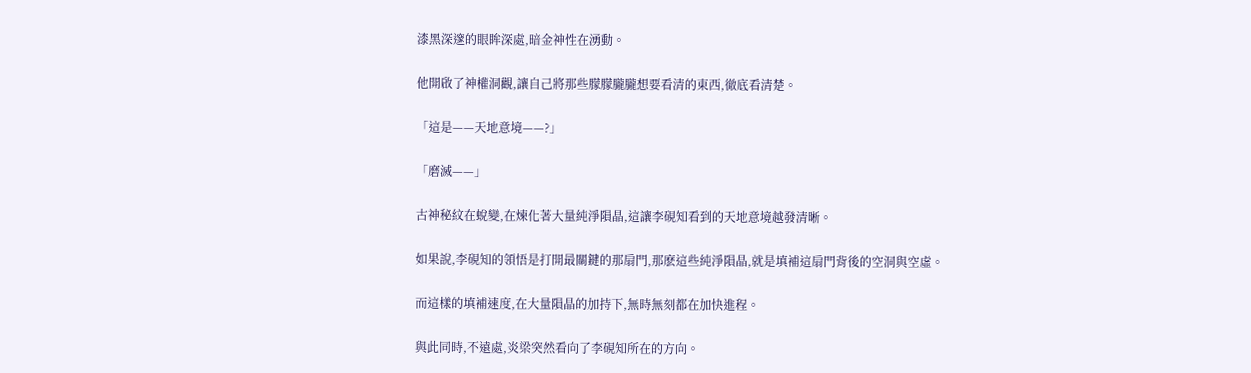漆黑深邃的眼眸深處,暗金神性在湧動。

他開啟了神權洞觀,讓自己將那些朦朦朧朧想要看清的東西,徹底看清楚。

「這是——天地意境——?」

「磨滅——」

古神秘紋在蛻變,在煉化著大量純淨隕晶,這讓李硯知看到的天地意境越發清晰。

如果說,李硯知的領悟是打開最關鍵的那扇門,那麽這些純淨隕晶,就是填補這扇門背後的空洞與空虛。

而這樣的填補速度,在大量隕晶的加持下,無時無刻都在加快進程。

與此同時,不遠處,炎梁突然看向了李硯知所在的方向。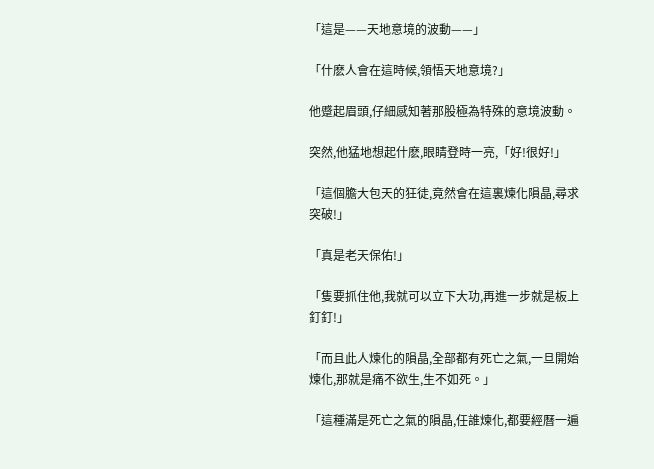「這是——天地意境的波動——」

「什麽人會在這時候,領悟天地意境?」

他蹙起眉頭,仔細感知著那股極為特殊的意境波動。

突然,他猛地想起什麽,眼睛登時一亮,「好!很好!」

「這個膽大包天的狂徒,竟然會在這裏煉化隕晶,尋求突破!」

「真是老天保佑!」

「隻要抓住他,我就可以立下大功,再進一步就是板上釘釘!」

「而且此人煉化的隕晶,全部都有死亡之氣,一旦開始煉化,那就是痛不欲生,生不如死。」

「這種滿是死亡之氣的隕晶,任誰煉化,都要經曆一遍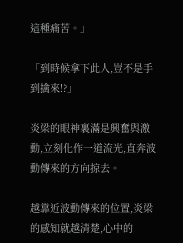這種痛苦。」

「到時候拿下此人,豈不是手到擒來!?」

炎梁的眼神裏滿是興奮與激動,立刻化作一道流光,直奔波動傳來的方向掠去。

越靠近波動傳來的位置,炎梁的感知就越清楚,心中的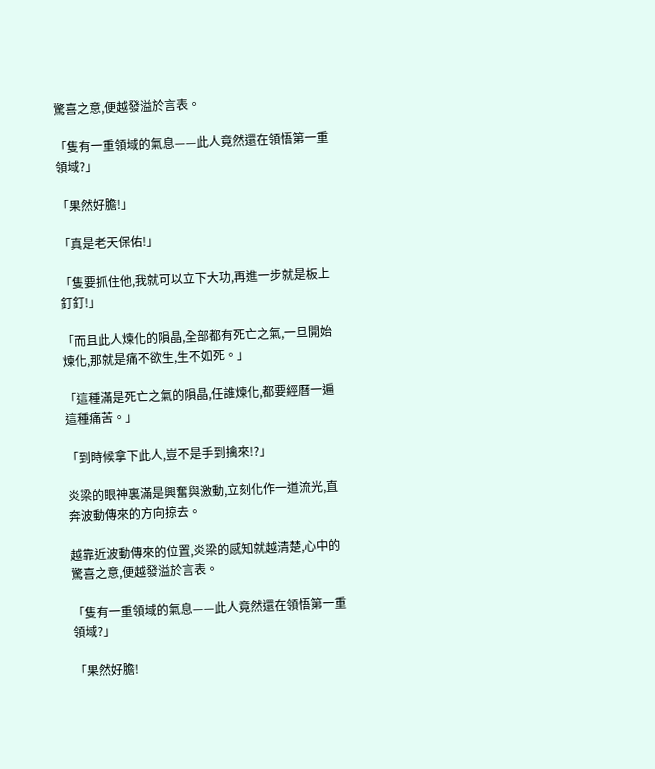驚喜之意,便越發溢於言表。

「隻有一重領域的氣息——此人竟然還在領悟第一重領域?」

「果然好膽!」

「真是老天保佑!」

「隻要抓住他,我就可以立下大功,再進一步就是板上釘釘!」

「而且此人煉化的隕晶,全部都有死亡之氣,一旦開始煉化,那就是痛不欲生,生不如死。」

「這種滿是死亡之氣的隕晶,任誰煉化,都要經曆一遍這種痛苦。」

「到時候拿下此人,豈不是手到擒來!?」

炎梁的眼神裏滿是興奮與激動,立刻化作一道流光,直奔波動傳來的方向掠去。

越靠近波動傳來的位置,炎梁的感知就越清楚,心中的驚喜之意,便越發溢於言表。

「隻有一重領域的氣息——此人竟然還在領悟第一重領域?」

「果然好膽!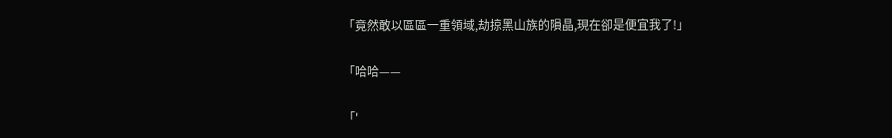「竟然敢以區區一重領域,劫掠黑山族的隕晶,現在卻是便宜我了!」

「哈哈——

「'